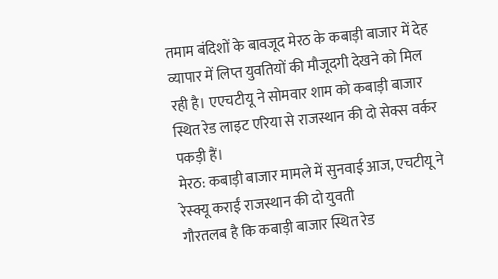तमाम बंदिशों के बावजूद मेरठ के कबाड़ी बाजार में देह व्यापार में लिप्त युवतियों की मौजूदगी देखने को मिल रही है। एएचटीयू ने सोमवार शाम को कबाड़ी बाजार स्थित रेड लाइट एरिया से राजस्थान की दो सेक्स वर्कर पकड़ी हैं।
मेरठ: कबाड़ी बाजार मामले में सुनवाई आज, एचटीयू ने रेस्क्यू कराईं राजस्थान की दो युवती
गौरतलब है कि कबाड़ी बाजार स्थित रेड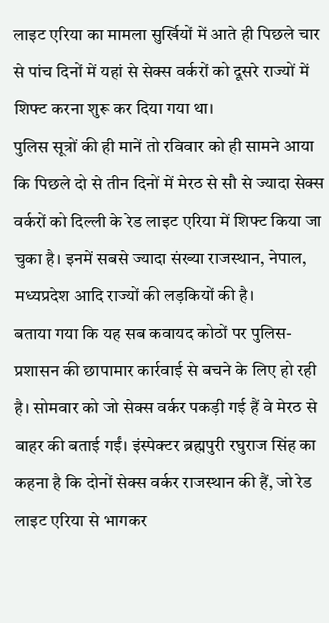लाइट एरिया का मामला सुर्खियों में आते ही पिछले चार से पांच दिनों में यहां से सेक्स वर्करों को दूसरे राज्यों में शिफ्ट करना शुरू कर दिया गया था।
पुलिस सूत्रों की ही मानें तो रविवार को ही सामने आया कि पिछले दो से तीन दिनों में मेरठ से सौ से ज्यादा सेक्स वर्करों को दिल्ली के रेड लाइट एरिया में शिफ्ट किया जा चुका है। इनमें सबसे ज्यादा संख्या राजस्थान, नेपाल, मध्यप्रदेश आदि राज्यों की लड़कियों की है।
बताया गया कि यह सब कवायद कोठों पर पुलिस-प्रशासन की छापामार कार्रवाई से बचने के लिए हो रही है। सोमवार को जो सेक्स वर्कर पकड़ी गई हैं वे मेरठ से बाहर की बताई गईं। इंस्पेक्टर ब्रह्मपुरी रघुराज सिंह का कहना है कि दोनों सेक्स वर्कर राजस्थान की हैं, जो रेड लाइट एरिया से भागकर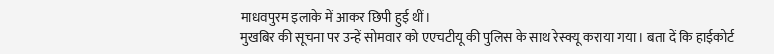माधवपुरम इलाके में आकर छिपी हुई थीं।
मुखबिर की सूचना पर उन्हें सोमवार को एएचटीयू की पुलिस के साथ रेस्क्यू कराया गया। बता दें कि हाईकोर्ट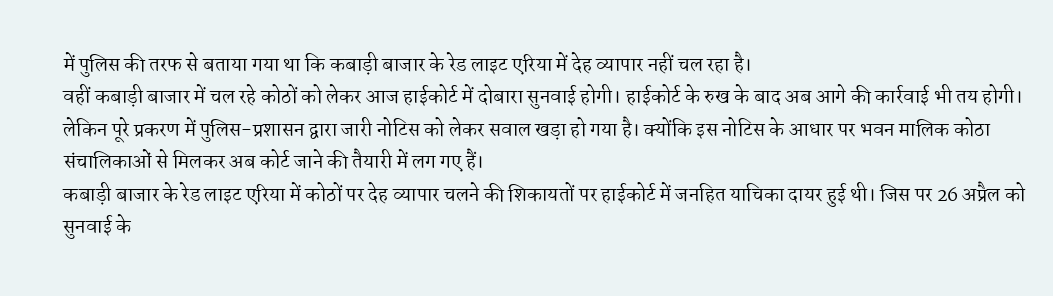में पुलिस की तरफ से बताया गया था कि कबाड़ी बाजार के रेड लाइट एरिया में देह व्यापार नहीं चल रहा है।
वहीं कबाड़ी बाजार में चल रहे कोठों को लेकर आज हाईकोर्ट में दोबारा सुनवाई होगी। हाईकोर्ट के रुख के बाद अब आगे की कार्रवाई भी तय होगी। लेकिन पूरे प्रकरण में पुलिस-प्रशासन द्वारा जारी नोटिस को लेकर सवाल खड़ा हो गया है। क्योंकि इस नोटिस के आधार पर भवन मालिक कोठा संचालिकाओं से मिलकर अब कोर्ट जाने की तैयारी में लग गए हैं।
कबाड़ी बाजार के रेड लाइट एरिया में कोठों पर देह व्यापार चलने की शिकायतों पर हाईकोर्ट में जनहित याचिका दायर हुई थी। जिस पर 26 अप्रैल को सुनवाई के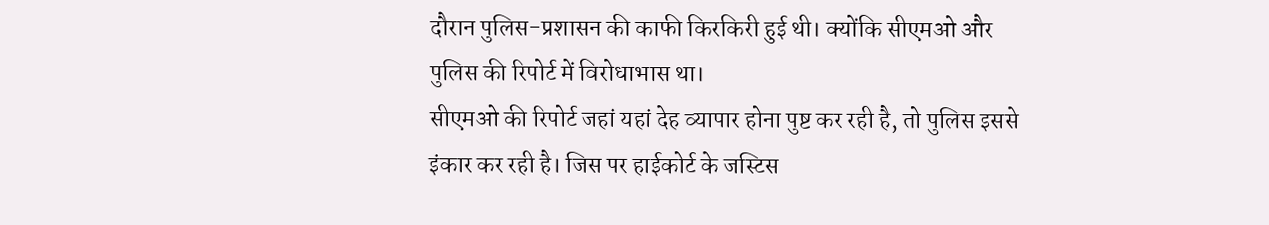दौरान पुलिस-प्रशासन की काफी किरकिरी हुई थी। क्योंकि सीएमओ और पुलिस की रिपोर्ट में विरोधाभास था।
सीएमओ की रिपोर्ट जहां यहां देह व्यापार होना पुष्ट कर रही है, तो पुलिस इससे इंकार कर रही है। जिस पर हाईकोर्ट के जस्टिस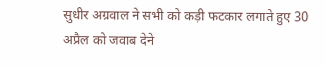सुधीर अग्रवाल ने सभी को कड़ी फटकार लगाते हुए 30 अप्रैल को जवाब देने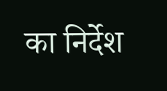का निर्देश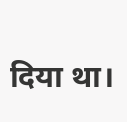दिया था।